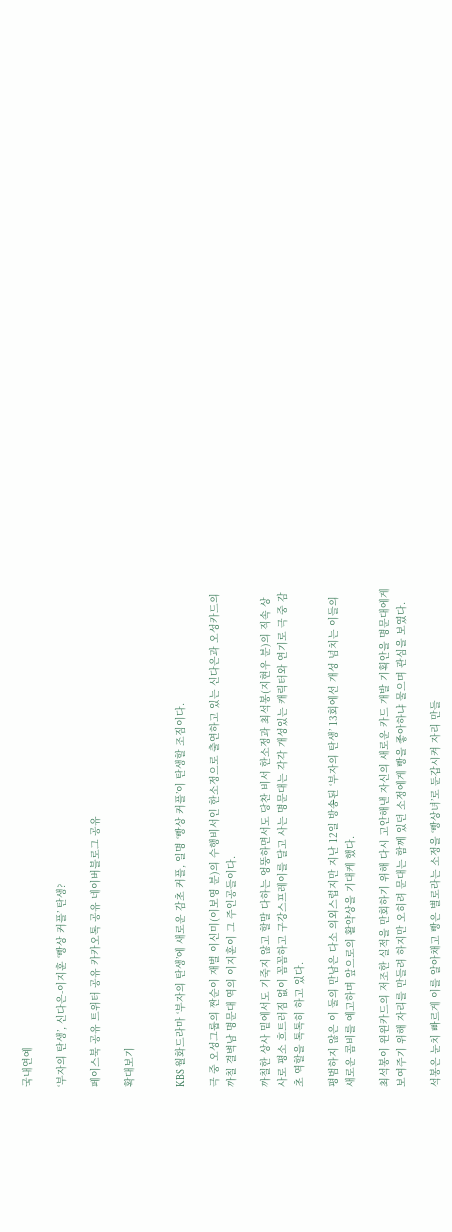국내연예

‘부자의 탄생’, 신다은-이지훈 ‘빵상 커플’ 탄생?

페이스북 공유 트위터 공유 카카오톡 공유 네이버블로그 공유

확대보기


KBS 월화드라마 ‘부자의 탄생’에 새로운 감초 커플, 일명 ‘빵상 커플’이 탄생할 조짐이다.

극 중 오성그룹의 짠순이 재벌 이신미(이보영 분)의 수행비서인 한소정으로 출연하고 있는 신다은과 오성카드의 까칠 결벽남 명문대 역의 이지훈이 그 주인공들이다.

까칠한 상사 밑에서도 기죽지 않고 할말 다하는 엉뚱하면서도 당찬 비서 한소정과 최석봉(지현우 분)의 직속 상사로 평소 흐트러짐 없이 꼼꼼하고 구강스프레이를 달고 사는 명문대는 각각 개성있는 캐릭터와 연기로 극 중 감초 역할을 톡톡히 하고 있다.

평범하지 않은 이 둘의 만남은 다소 의외스럽지만 지난 12일 방송된 ‘부자의 탄생’ 13회에선 개성 넘치는 이들의 새로운 콤비를 예고하며 앞으로의 활약상을 기대케 했다.

최석봉이 윈윈카드의 저조한 실적을 만회하기 위해 다시 고안해낸 자신의 새로운 카드 개발 기획안을 명문대에게 보여주기 위해 자리를 만들려 하지만 오히려 문대는 함께 있던 소정에게 빵을 좋아하냐 물으며 관심을 보였다.

석봉은 눈치 빠르게 이를 알아채고 빵은 별로라는 소정을 ‘빵상녀’로 둔갑시켜 자리 만들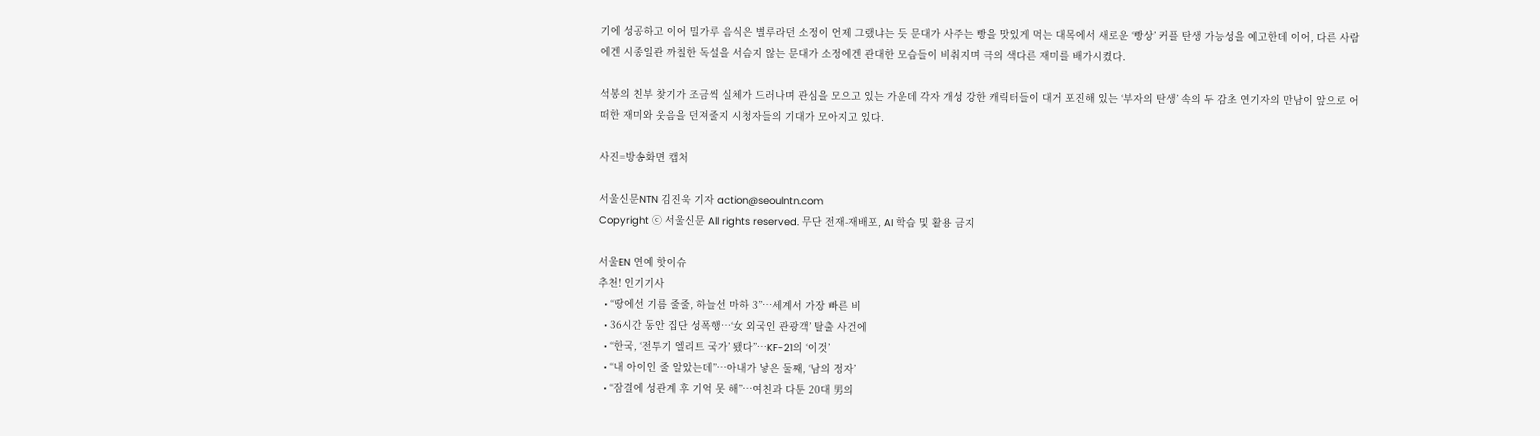기에 성공하고 이어 밀가루 음식은 별루라던 소정이 언제 그랬냐는 듯 문대가 사주는 빵을 맛있게 먹는 대목에서 새로운 ‘빵상’ 커플 탄생 가능성을 예고한데 이어, 다른 사람에겐 시종일관 까칠한 독설을 서슴지 않는 문대가 소정에겐 관대한 모습들이 비춰지며 극의 색다른 재미를 배가시켰다.

석봉의 친부 찾기가 조금씩 실체가 드러나며 관심을 모으고 있는 가운데 각자 개성 강한 캐릭터들이 대거 포진해 있는 ‘부자의 탄생’ 속의 두 감초 연기자의 만남이 앞으로 어떠한 재미와 웃음을 던져줄지 시청자들의 기대가 모아지고 있다.

사진=방송화면 캡처

서울신문NTN 김진욱 기자 action@seoulntn.com
Copyright ⓒ 서울신문 All rights reserved. 무단 전재-재배포, AI 학습 및 활용 금지

서울EN 연예 핫이슈
추천! 인기기사
  • “땅에선 기름 줄줄, 하늘선 마하 3”…세계서 가장 빠른 비
  • 36시간 동안 집단 성폭행…‘女 외국인 관광객’ 탈출 사건에
  • “한국, ‘전투기 엘리트 국가’ 됐다”…KF-21의 ‘이것’
  • “내 아이인 줄 알았는데”…아내가 낳은 둘째, ‘남의 정자’
  • “잠결에 성관계 후 기억 못 해”…여친과 다툰 20대 男의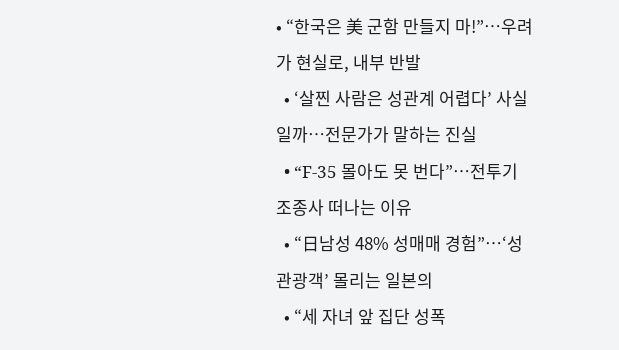• “한국은 美 군함 만들지 마!”…우려가 현실로, 내부 반발
  • ‘살찐 사람은 성관계 어렵다’ 사실일까…전문가가 말하는 진실
  • “F-35 몰아도 못 번다”…전투기 조종사 떠나는 이유
  • “日남성 48% 성매매 경험”…‘성 관광객’ 몰리는 일본의
  • “세 자녀 앞 집단 성폭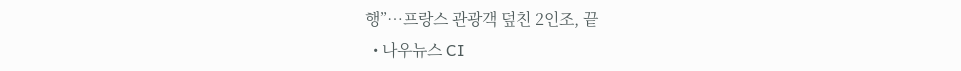행”…프랑스 관광객 덮친 2인조, 끝
  • 나우뉴스 CI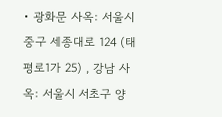• 광화문 사옥: 서울시 중구 세종대로 124 (태평로1가 25) , 강남 사옥: 서울시 서초구 양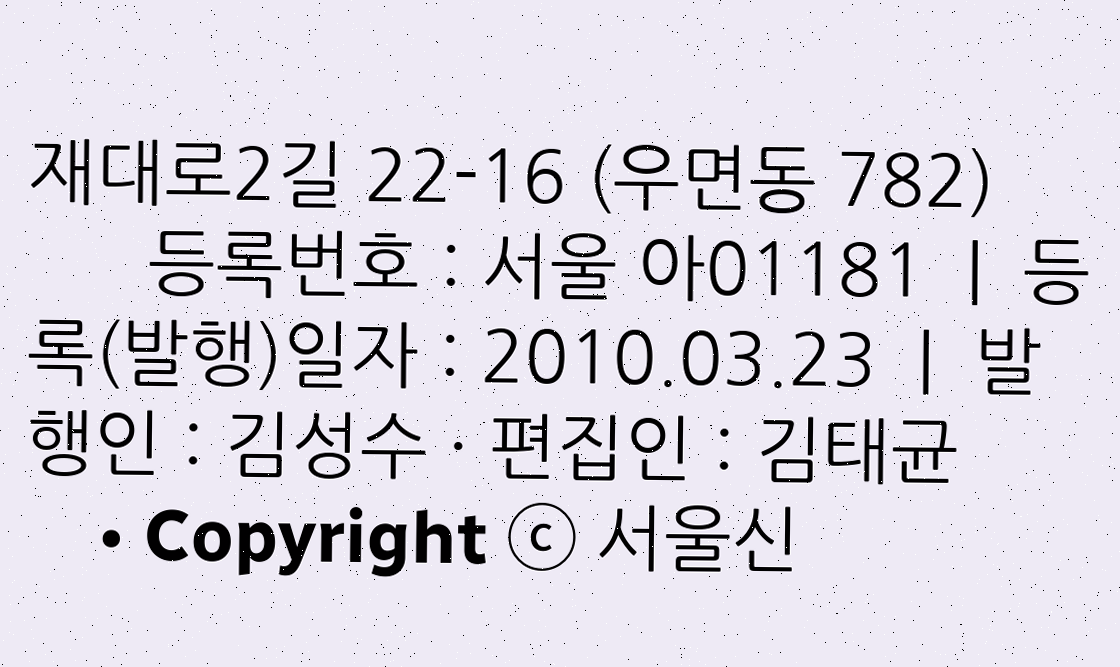재대로2길 22-16 (우면동 782)
      등록번호 : 서울 아01181  |  등록(발행)일자 : 2010.03.23  |  발행인 : 김성수 · 편집인 : 김태균
    • Copyright ⓒ 서울신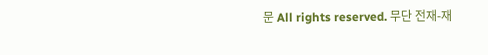문 All rights reserved. 무단 전재-재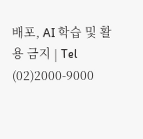배포, AI 학습 및 활용 금지 | Tel (02)2000-9000